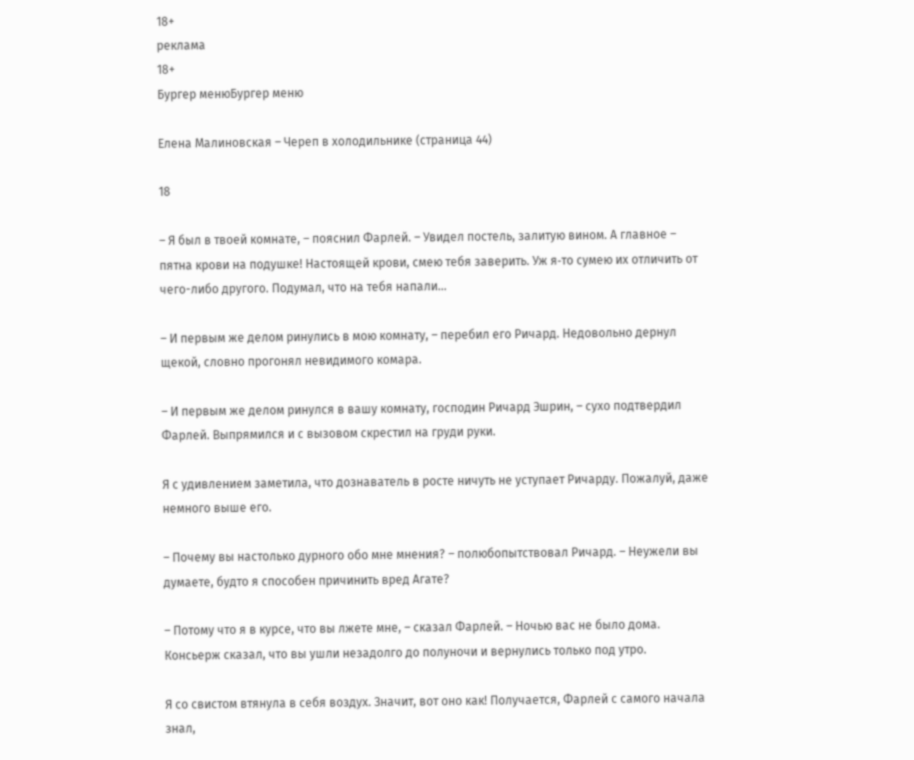18+
реклама
18+
Бургер менюБургер меню

Елена Малиновская – Череп в холодильнике (страница 44)

18

– Я был в твоей комнате, – пояснил Фарлей. – Увидел постель, залитую вином. А главное – пятна крови на подушке! Настоящей крови, смею тебя заверить. Уж я‑то сумею их отличить от чего-либо другого. Подумал, что на тебя напали…

– И первым же делом ринулись в мою комнату, – перебил его Ричард. Недовольно дернул щекой, словно прогонял невидимого комара.

– И первым же делом ринулся в вашу комнату, господин Ричард Эшрин, – сухо подтвердил Фарлей. Выпрямился и с вызовом скрестил на груди руки.

Я с удивлением заметила, что дознаватель в росте ничуть не уступает Ричарду. Пожалуй, даже немного выше его.

– Почему вы настолько дурного обо мне мнения? – полюбопытствовал Ричард. – Неужели вы думаете, будто я способен причинить вред Агате?

– Потому что я в курсе, что вы лжете мне, – сказал Фарлей. – Ночью вас не было дома. Консьерж сказал, что вы ушли незадолго до полуночи и вернулись только под утро.

Я со свистом втянула в себя воздух. Значит, вот оно как! Получается, Фарлей с самого начала знал,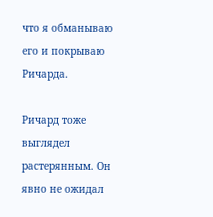что я обманываю его и покрываю Ричарда.

Ричард тоже выглядел растерянным. Он явно не ожидал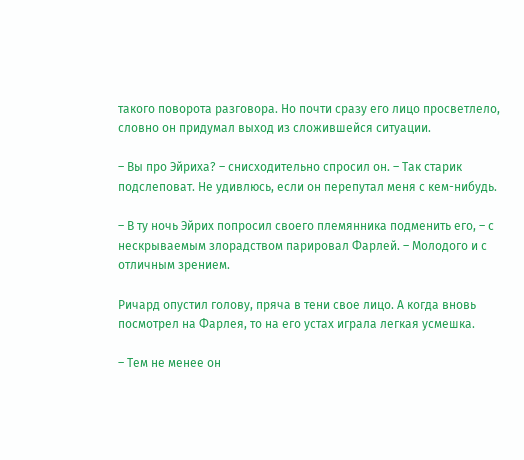такого поворота разговора. Но почти сразу его лицо просветлело, словно он придумал выход из сложившейся ситуации.

– Вы про Эйриха? – снисходительно спросил он. – Так старик подслеповат. Не удивлюсь, если он перепутал меня с кем-нибудь.

– В ту ночь Эйрих попросил своего племянника подменить его, – с нескрываемым злорадством парировал Фарлей. – Молодого и с отличным зрением.

Ричард опустил голову, пряча в тени свое лицо. А когда вновь посмотрел на Фарлея, то на его устах играла легкая усмешка.

– Тем не менее он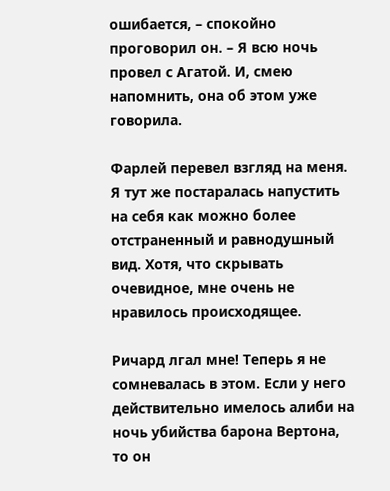ошибается, – спокойно проговорил он. – Я всю ночь провел с Агатой. И, смею напомнить, она об этом уже говорила.

Фарлей перевел взгляд на меня. Я тут же постаралась напустить на себя как можно более отстраненный и равнодушный вид. Хотя, что скрывать очевидное, мне очень не нравилось происходящее.

Ричард лгал мне! Теперь я не сомневалась в этом. Если у него действительно имелось алиби на ночь убийства барона Вертона, то он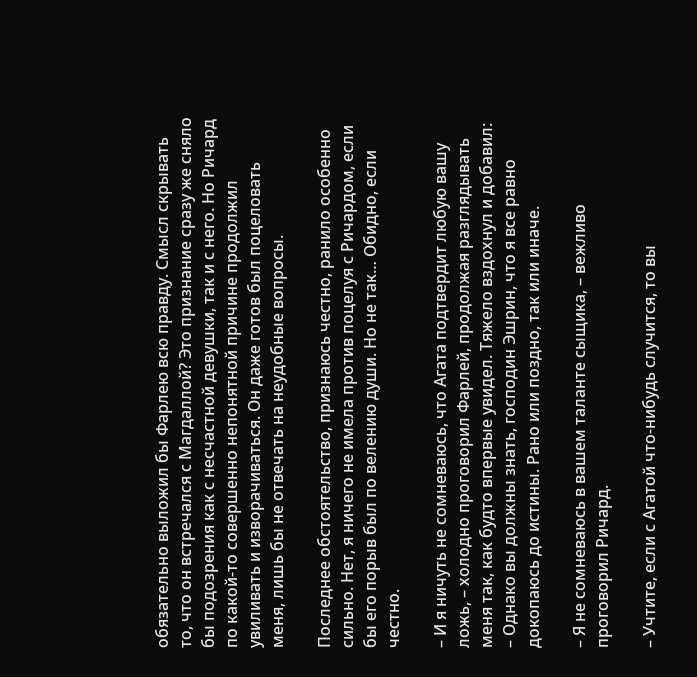обязательно выложил бы Фарлею всю правду. Смысл скрывать то, что он встречался с Магдаллой? Это признание сразу же сняло бы подозрения как с несчастной девушки, так и с него. Но Ричард по какой-то совершенно непонятной причине продолжил увиливать и изворачиваться. Он даже готов был поцеловать меня, лишь бы не отвечать на неудобные вопросы.

Последнее обстоятельство, признаюсь честно, ранило особенно сильно. Нет, я ничего не имела против поцелуя с Ричардом, если бы его порыв был по велению души. Но не так… Обидно, если честно.

– И я ничуть не сомневаюсь, что Агата подтвердит любую вашу ложь, – холодно проговорил Фарлей, продолжая разглядывать меня так, как будто впервые увидел. Тяжело вздохнул и добавил: – Однако вы должны знать, господин Эшрин, что я все равно докопаюсь до истины. Рано или поздно, так или иначе.

– Я не сомневаюсь в вашем таланте сыщика, – вежливо проговорил Ричард.

– Учтите, если с Агатой что-нибудь случится, то вы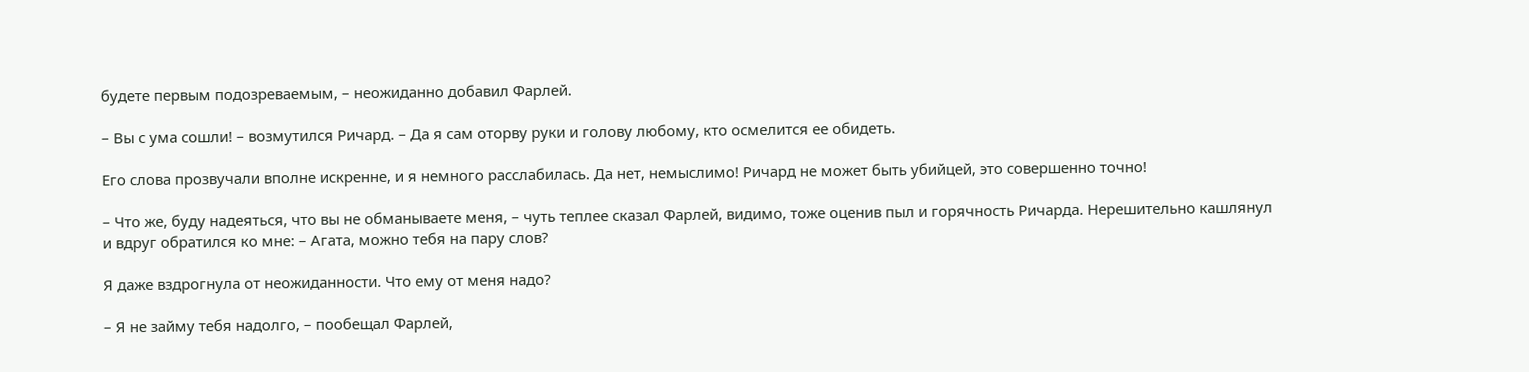будете первым подозреваемым, – неожиданно добавил Фарлей.

– Вы с ума сошли! – возмутился Ричард. – Да я сам оторву руки и голову любому, кто осмелится ее обидеть.

Его слова прозвучали вполне искренне, и я немного расслабилась. Да нет, немыслимо! Ричард не может быть убийцей, это совершенно точно!

– Что же, буду надеяться, что вы не обманываете меня, – чуть теплее сказал Фарлей, видимо, тоже оценив пыл и горячность Ричарда. Нерешительно кашлянул и вдруг обратился ко мне: – Агата, можно тебя на пару слов?

Я даже вздрогнула от неожиданности. Что ему от меня надо?

– Я не займу тебя надолго, – пообещал Фарлей,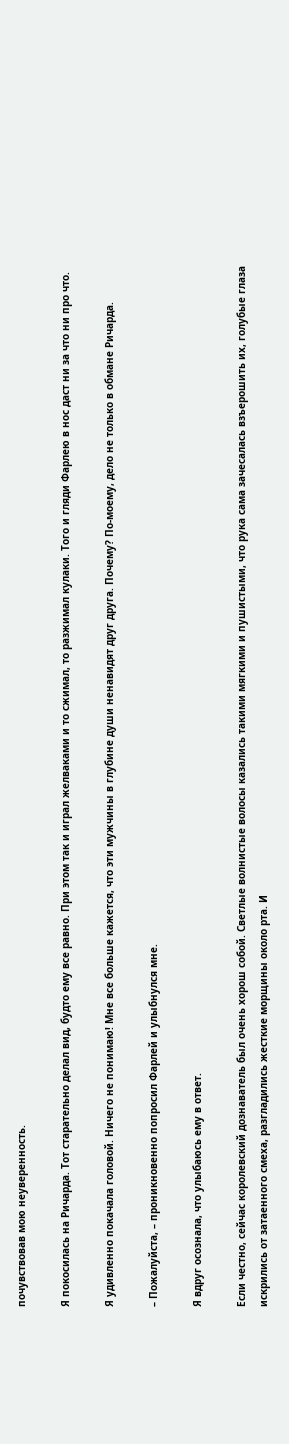почувствовав мою неуверенность.

Я покосилась на Ричарда. Тот старательно делал вид, будто ему все равно. При этом так и играл желваками и то сжимал, то разжимал кулаки. Того и гляди Фарлею в нос даст ни за что ни про что.

Я удивленно покачала головой. Ничего не понимаю! Мне все больше кажется, что эти мужчины в глубине души ненавидят друг друга. Почему? По-моему, дело не только в обмане Ричарда.

– Пожалуйста, – проникновенно попросил Фарлей и улыбнулся мне.

Я вдруг осознала, что улыбаюсь ему в ответ.

Если честно, сейчас королевский дознаватель был очень хорош собой. Светлые волнистые волосы казались такими мягкими и пушистыми, что рука сама зачесалась взъерошить их, голубые глаза искрились от затаенного смеха, разгладились жесткие морщины около рта. И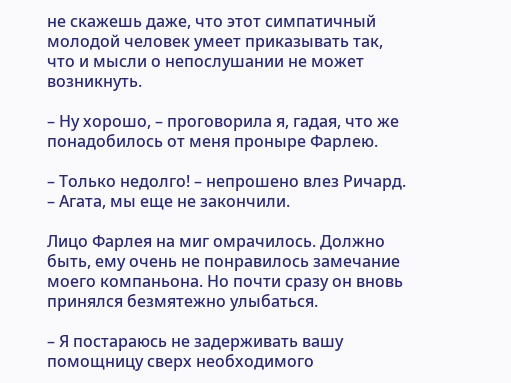не скажешь даже, что этот симпатичный молодой человек умеет приказывать так, что и мысли о непослушании не может возникнуть.

– Ну хорошо, – проговорила я, гадая, что же понадобилось от меня проныре Фарлею.

– Только недолго! – непрошено влез Ричард. – Агата, мы еще не закончили.

Лицо Фарлея на миг омрачилось. Должно быть, ему очень не понравилось замечание моего компаньона. Но почти сразу он вновь принялся безмятежно улыбаться.

– Я постараюсь не задерживать вашу помощницу сверх необходимого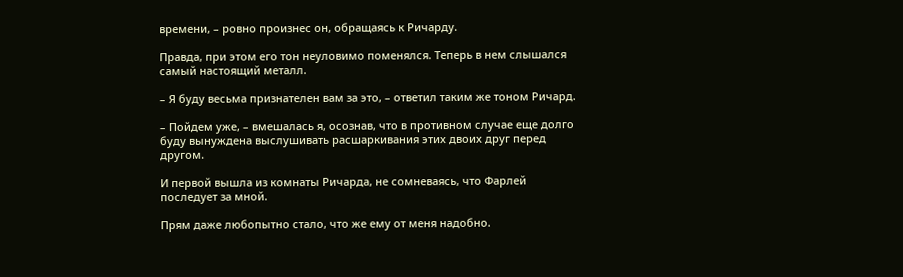времени, – ровно произнес он, обращаясь к Ричарду.

Правда, при этом его тон неуловимо поменялся. Теперь в нем слышался самый настоящий металл.

– Я буду весьма признателен вам за это, – ответил таким же тоном Ричард.

– Пойдем уже, – вмешалась я, осознав, что в противном случае еще долго буду вынуждена выслушивать расшаркивания этих двоих друг перед другом.

И первой вышла из комнаты Ричарда, не сомневаясь, что Фарлей последует за мной.

Прям даже любопытно стало, что же ему от меня надобно.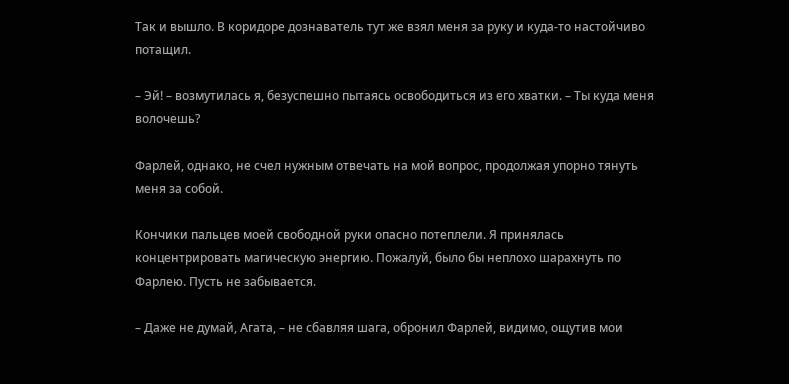Так и вышло. В коридоре дознаватель тут же взял меня за руку и куда-то настойчиво потащил.

– Эй! – возмутилась я, безуспешно пытаясь освободиться из его хватки. – Ты куда меня волочешь?

Фарлей, однако, не счел нужным отвечать на мой вопрос, продолжая упорно тянуть меня за собой.

Кончики пальцев моей свободной руки опасно потеплели. Я принялась концентрировать магическую энергию. Пожалуй, было бы неплохо шарахнуть по Фарлею. Пусть не забывается.

– Даже не думай, Агата, – не сбавляя шага, обронил Фарлей, видимо, ощутив мои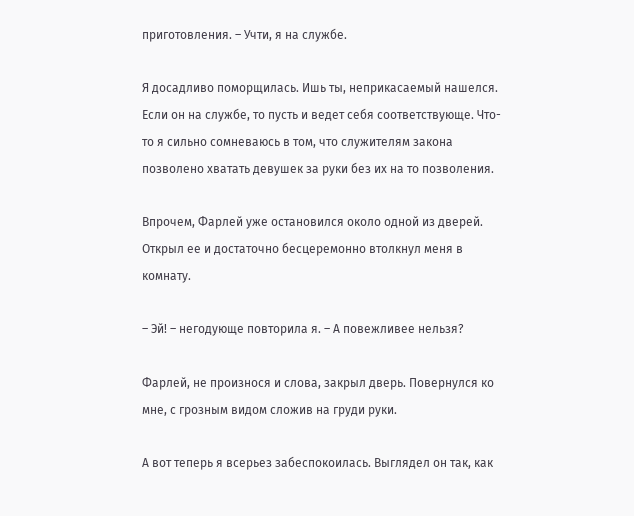приготовления. – Учти, я на службе.

Я досадливо поморщилась. Ишь ты, неприкасаемый нашелся. Если он на службе, то пусть и ведет себя соответствующе. Что-то я сильно сомневаюсь в том, что служителям закона позволено хватать девушек за руки без их на то позволения.

Впрочем, Фарлей уже остановился около одной из дверей. Открыл ее и достаточно бесцеремонно втолкнул меня в комнату.

– Эй! – негодующе повторила я. – А повежливее нельзя?

Фарлей, не произнося и слова, закрыл дверь. Повернулся ко мне, с грозным видом сложив на груди руки.

А вот теперь я всерьез забеспокоилась. Выглядел он так, как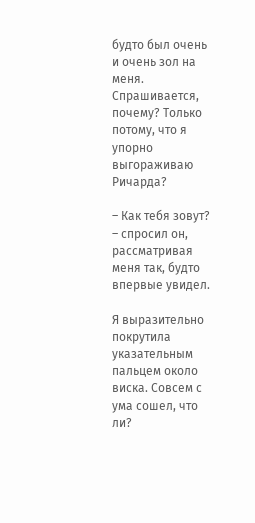будто был очень и очень зол на меня. Спрашивается, почему? Только потому, что я упорно выгораживаю Ричарда?

– Как тебя зовут? – спросил он, рассматривая меня так, будто впервые увидел.

Я выразительно покрутила указательным пальцем около виска. Совсем с ума сошел, что ли?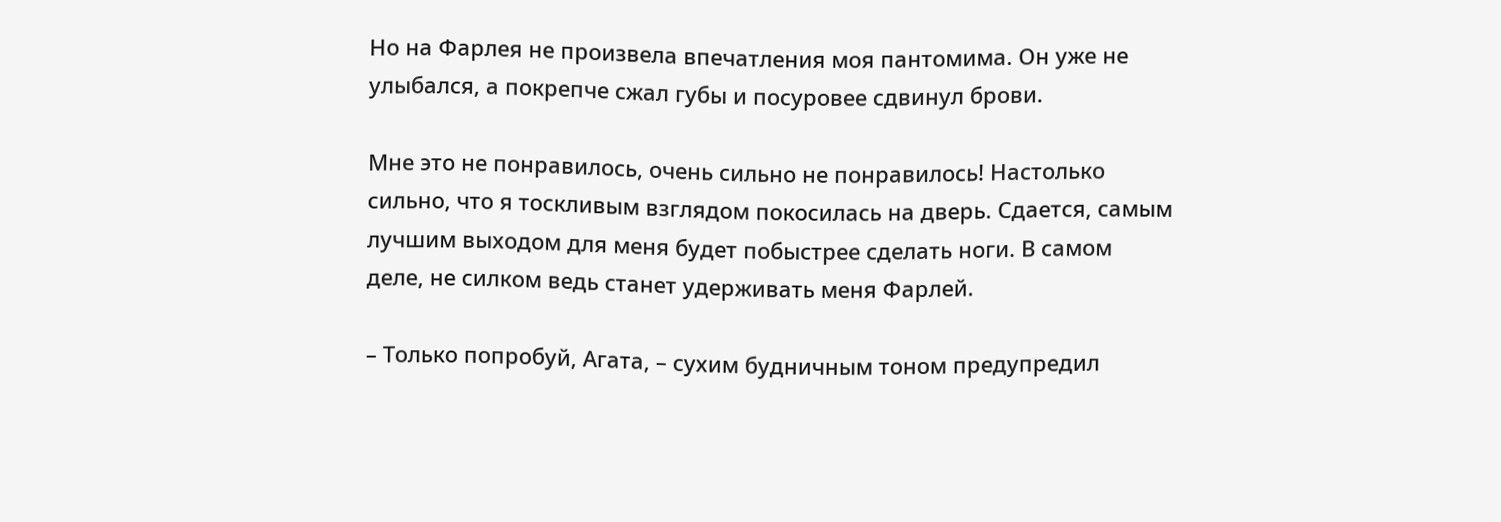Но на Фарлея не произвела впечатления моя пантомима. Он уже не улыбался, а покрепче сжал губы и посуровее сдвинул брови.

Мне это не понравилось, очень сильно не понравилось! Настолько сильно, что я тоскливым взглядом покосилась на дверь. Сдается, самым лучшим выходом для меня будет побыстрее сделать ноги. В самом деле, не силком ведь станет удерживать меня Фарлей.

– Только попробуй, Агата, – сухим будничным тоном предупредил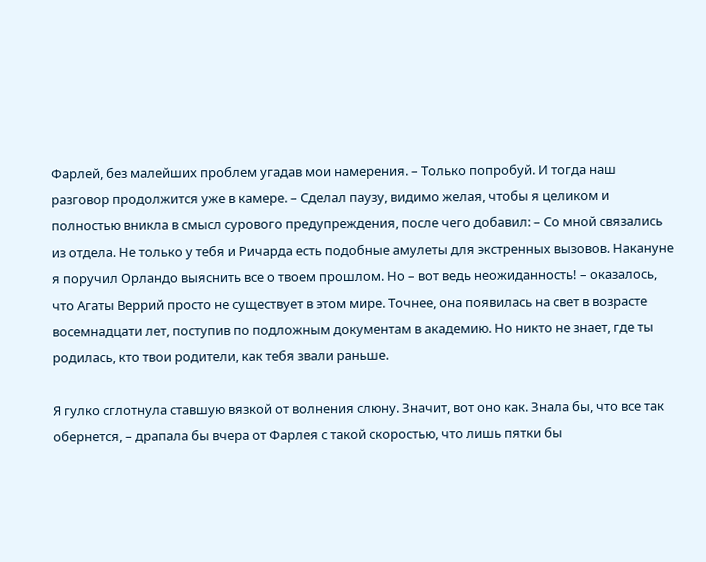Фарлей, без малейших проблем угадав мои намерения. – Только попробуй. И тогда наш разговор продолжится уже в камере. – Сделал паузу, видимо желая, чтобы я целиком и полностью вникла в смысл сурового предупреждения, после чего добавил: – Со мной связались из отдела. Не только у тебя и Ричарда есть подобные амулеты для экстренных вызовов. Накануне я поручил Орландо выяснить все о твоем прошлом. Но – вот ведь неожиданность! – оказалось, что Агаты Веррий просто не существует в этом мире. Точнее, она появилась на свет в возрасте восемнадцати лет, поступив по подложным документам в академию. Но никто не знает, где ты родилась, кто твои родители, как тебя звали раньше.

Я гулко сглотнула ставшую вязкой от волнения слюну. Значит, вот оно как. Знала бы, что все так обернется, – драпала бы вчера от Фарлея с такой скоростью, что лишь пятки бы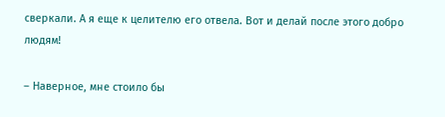сверкали. А я еще к целителю его отвела. Вот и делай после этого добро людям!

– Наверное, мне стоило бы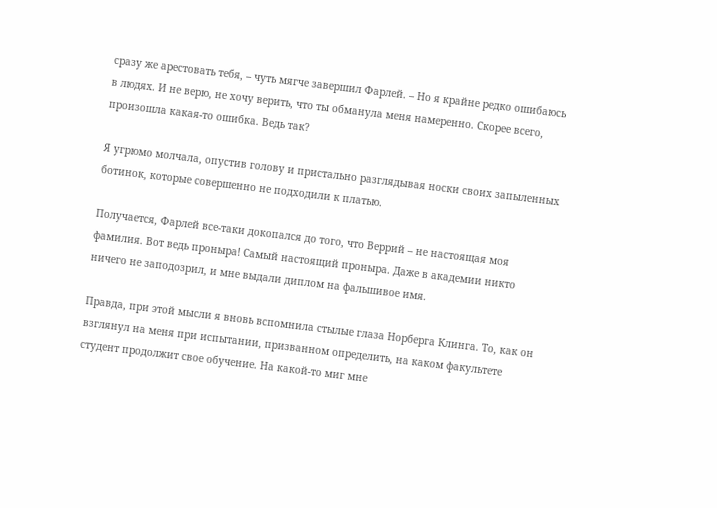сразу же арестовать тебя, – чуть мягче завершил Фарлей. – Но я крайне редко ошибаюсь в людях. И не верю, не хочу верить, что ты обманула меня намеренно. Скорее всего, произошла какая-то ошибка. Ведь так?

Я угрюмо молчала, опустив голову и пристально разглядывая носки своих запыленных ботинок, которые совершенно не подходили к платью.

Получается, Фарлей все-таки докопался до того, что Веррий – не настоящая моя фамилия. Вот ведь проныра! Самый настоящий проныра. Даже в академии никто ничего не заподозрил, и мне выдали диплом на фальшивое имя.

Правда, при этой мысли я вновь вспомнила стылые глаза Норберга Клинга. То, как он взглянул на меня при испытании, призванном определить, на каком факультете студент продолжит свое обучение. На какой-то миг мне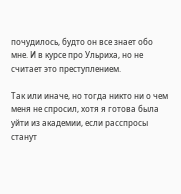почудилось, будто он все знает обо мне. И в курсе про Ульриха, но не считает это преступлением.

Так или иначе, но тогда никто ни о чем меня не спросил, хотя я готова была уйти из академии, если расспросы станут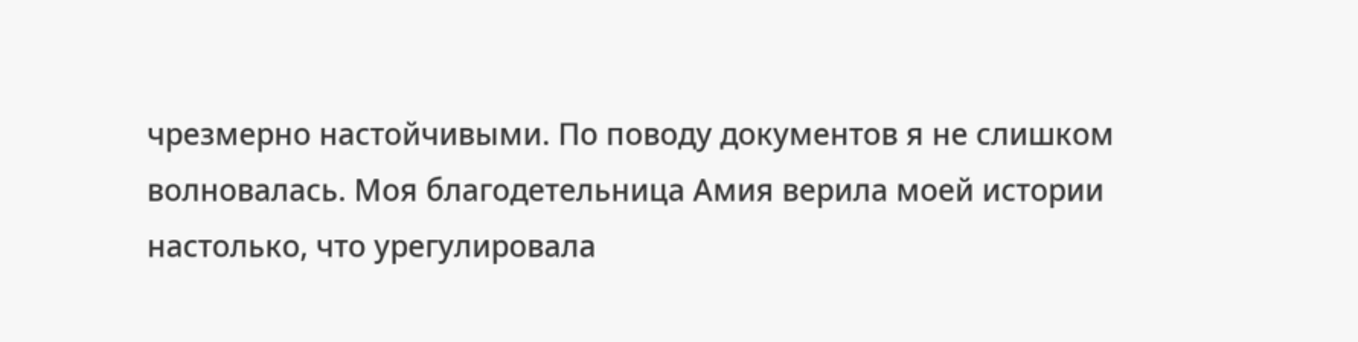чрезмерно настойчивыми. По поводу документов я не слишком волновалась. Моя благодетельница Амия верила моей истории настолько, что урегулировала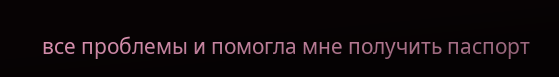все проблемы и помогла мне получить паспорт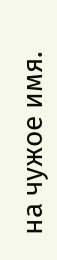на чужое имя.